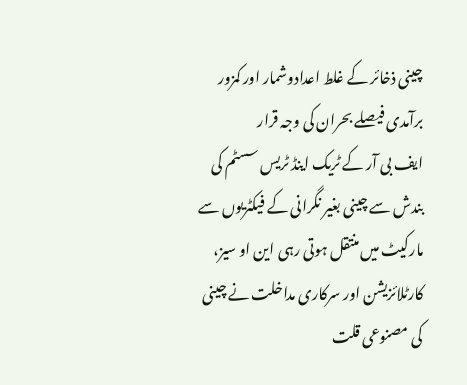چینی ذخائر کے غلط اعدادوشمار اور کمزور برآمدی فیصلے بحران کی وجہ قرار
ایف بی آر کے ٹریک اینڈ ٹریس سسٹم کی بندش سے چینی بغیر نگرانی کے فیکٹریوں سے مارکیٹ میں منتقل ہوتی رہی این او سیز، کارٹلائزیشن اور سرکاری مداخلت نے چینی کی مصنوعی قلت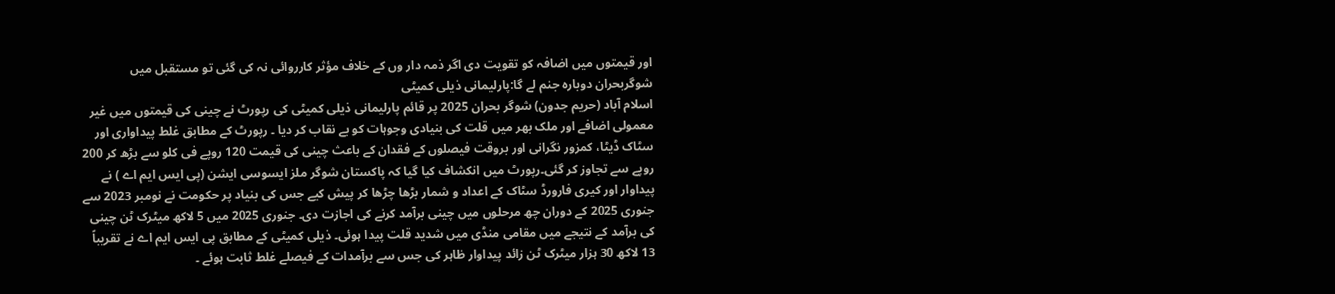اور قیمتوں میں اضافہ کو تقویت دی اگر ذمہ دار وں کے خلاف مؤثر کارروائی نہ کی گئی تو مستقبل میں شوگربحران دوبارہ جنم لے گا:پارلیمانی ذیلی کمیٹی
اسلام آباد (حریم جدون) شوگر بحران 2025 پر قائم پارلیمانی ذیلی کمیٹی کی رپورٹ نے چینی کی قیمتوں میں غیر معمولی اضافے اور ملک بھر میں قلت کی بنیادی وجوہات کو بے نقاب کر دیا ۔ رپورٹ کے مطابق غلط پیداواری اور سٹاک ڈیٹا، کمزور نگرانی اور بروقت فیصلوں کے فقدان کے باعث چینی کی قیمت 120 روپے فی کلو سے بڑھ کر 200 روپے سے تجاوز کر گئی۔رپورٹ میں انکشاف کیا گیا کہ پاکستان شوگر ملز ایسوسی ایشن (پی ایس ایم اے ) نے پیداوار اور کیری فارورڈ سٹاک کے اعداد و شمار بڑھا چڑھا کر پیش کیے جس کی بنیاد پر حکومت نے نومبر 2023 سے جنوری 2025 کے دوران چھ مرحلوں میں چینی برآمد کرنے کی اجازت دی۔ جنوری 2025 میں 5 لاکھ میٹرک ٹن چینی کی برآمد کے نتیجے میں مقامی منڈی میں شدید قلت پیدا ہوئی۔ ذیلی کمیٹی کے مطابق پی ایس ایم اے نے تقریباً 13 لاکھ 30 ہزار میٹرک ٹن زائد پیداوار ظاہر کی جس سے برآمدات کے فیصلے غلط ثابت ہوئے ۔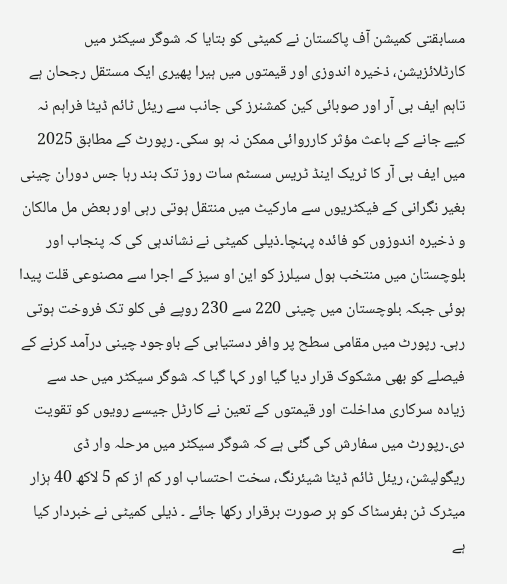مسابقتی کمیشن آف پاکستان نے کمیٹی کو بتایا کہ شوگر سیکٹر میں کارٹلائزیشن، ذخیرہ اندوزی اور قیمتوں میں ہیرا پھیری ایک مستقل رجحان ہے تاہم ایف بی آر اور صوبائی کین کمشنرز کی جانب سے ریئل ٹائم ڈیٹا فراہم نہ کیے جانے کے باعث مؤثر کارروائی ممکن نہ ہو سکی۔ رپورٹ کے مطابق 2025 میں ایف بی آر کا ٹریک اینڈ ٹریس سسٹم سات روز تک بند رہا جس دوران چینی بغیر نگرانی کے فیکٹریوں سے مارکیٹ میں منتقل ہوتی رہی اور بعض مل مالکان و ذخیرہ اندوزوں کو فائدہ پہنچا۔ذیلی کمیٹی نے نشاندہی کی کہ پنجاب اور بلوچستان میں منتخب ہول سیلرز کو این او سیز کے اجرا سے مصنوعی قلت پیدا ہوئی جبکہ بلوچستان میں چینی 220 سے 230 روپے فی کلو تک فروخت ہوتی رہی۔ رپورٹ میں مقامی سطح پر وافر دستیابی کے باوجود چینی درآمد کرنے کے فیصلے کو بھی مشکوک قرار دیا گیا اور کہا گیا کہ شوگر سیکٹر میں حد سے زیادہ سرکاری مداخلت اور قیمتوں کے تعین نے کارٹل جیسے رویوں کو تقویت دی۔رپورٹ میں سفارش کی گئی ہے کہ شوگر سیکٹر میں مرحلہ وار ڈی ریگولیشن، ریئل ٹائم ڈیٹا شیئرنگ، سخت احتساب اور کم از کم 5 لاکھ 40 ہزار میٹرک ٹن بفرسٹاک کو ہر صورت برقرار رکھا جائے ۔ ذیلی کمیٹی نے خبردار کیا ہے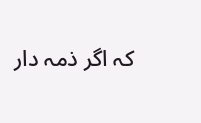کہ اگر ذمہ دار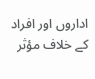اداروں اور افراد کے خلاف مؤثر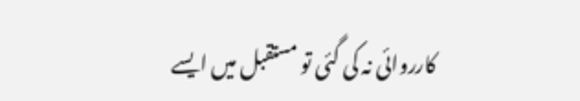کارروائی نہ کی گئی تو مستقبل میں ایسے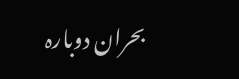بحران دوبارہ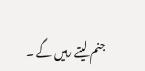جنم لیتے رہیں گے ۔